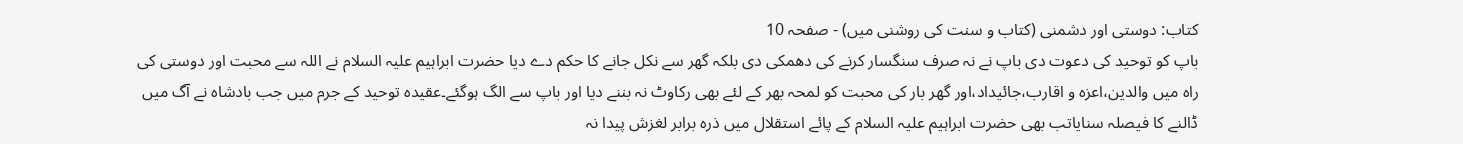کتاب: دوستی اور دشمنی (کتاب و سنت کی روشنی میں) - صفحہ 10
باپ کو توحید کی دعوت دی باپ نے نہ صرف سنگسار کرنے کی دھمکی دی بلکہ گھر سے نکل جانے کا حکم دے دیا حضرت ابراہیم علیہ السلام نے اللہ سے محبت اور دوستی کی راہ میں والدین،اعزہ و اقارب،جائیداد،اور گھر بار کی محبت کو لمحہ بھر کے لئے بھی رکاوٹ نہ بننے دیا اور باپ سے الگ ہوگئے۔عقیدہ توحید کے جرم میں جب بادشاہ نے آگ میں ڈالنے کا فیصلہ سنایاتب بھی حضرت ابراہیم علیہ السلام کے پائے استقلال میں ذرہ برابر لغزش پیدا نہ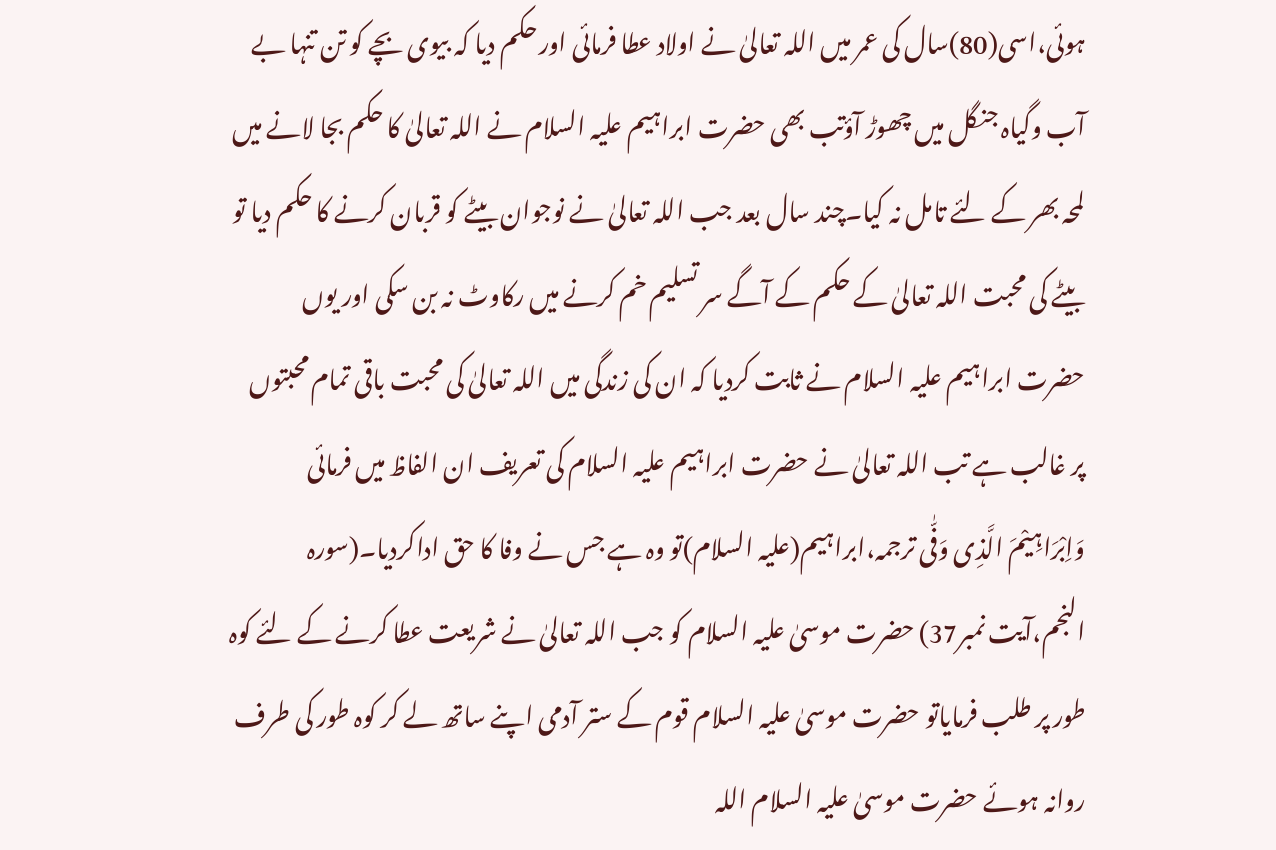ہوئی،اسی(80)سال کی عمر میں اللہ تعالیٰ نے اولاد عطا فرمائی اور حکم دیا کہ بیوی بچے کو تن تنہا بے آب وگیاہ جنگل میں چھوڑ آؤتب بھی حضرت ابراہیم علیہ السلام نے اللہ تعالیٰ کا حکم بجا لانے میں لمحہ بھر کے لئے تامل نہ کیا۔چند سال بعد جب اللہ تعالیٰ نے نوجوان بیٹے کو قربان کرنے کا حکم دیا تو بیٹے کی محبت اللہ تعالیٰ کے حکم کے آگے سر تسلیم خم کرنے میں رکاوٹ نہ بن سکی اور یوں حضرت ابراہیم علیہ السلام نے ثابت کردیا کہ ان کی زندگی میں اللہ تعالیٰ کی محبت باقی تمام محبتوں پر غالب ہے تب اللہ تعالیٰ نے حضرت ابراہیم علیہ السلام کی تعریف ان الفاظ میں فرمائی وَاِبْرَاہِیْمَ الَّذِی وَفّٰی ترجمہ،ابراہیم(علیہ السلام)تو وہ ہے جس نے وفا کا حق اداکردیا۔(سورہ النجم،آیت نمبر37) حضرت موسیٰ علیہ السلام کو جب اللہ تعالیٰ نے شریعت عطا کرنے کے لئے کوہ طور پر طلب فرمایاتو حضرت موسیٰ علیہ السلام قوم کے ستر آدمی اپنے ساتھ لے کر کوہ طور کی طرف روانہ ہوئے حضرت موسیٰ علیہ السلام اللہ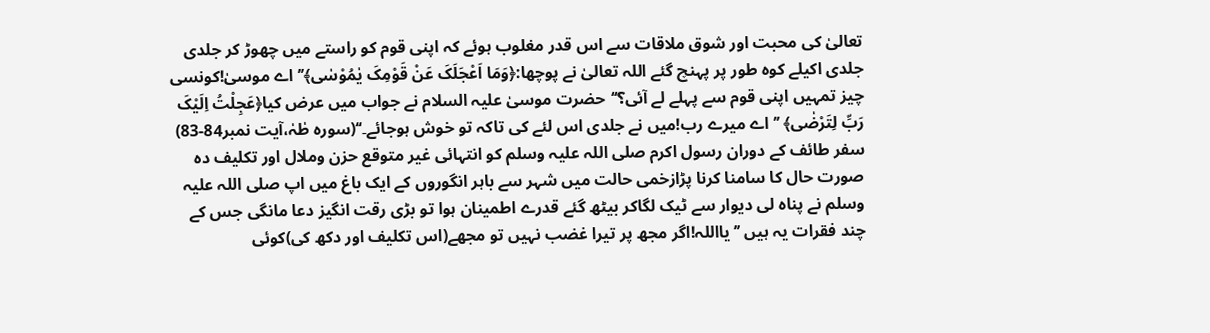تعالیٰ کی محبت اور شوق ملاقات سے اس قدر مغلوب ہوئے کہ اپنی قوم کو راستے میں چھوڑ کر جلدی جلدی اکیلے کوہ طور پر پہنچ گئے اللہ تعالیٰ نے پوچھا:﴿وَمَا اَعْجَلَکَ عَنْ قَوْمِکَ یٰمُوْسٰی﴾’’اے موسیٰ!کونسی چیز تمہیں اپنی قوم سے پہلے لے آئی؟‘‘حضرت موسیٰ علیہ السلام نے جواب میں عرض کیا﴿عَجِلْتُ اِلَیْکَ رَبِّ لِتَرْضٰی﴾ ’’ اے میرے رب!میں نے جلدی اس لئے کی تاکہ تو خوش ہوجائے۔‘‘(سورہ طٰہٰ،آیت نمبر84-83) سفر طائف کے دوران رسول اکرم صلی اللہ علیہ وسلم کو انتہائی غیر متوقع حزن وملال اور تکلیف دہ صورت حال کا سامنا کرنا پڑازخمی حالت میں شہر سے باہر انگوروں کے ایک باغ میں اپ صلی اللہ علیہ وسلم نے پناہ لی دیوار سے ٹیک لگاکر بیٹھ گئے قدرے اطمینان ہوا تو بڑی رقت انگیز دعا مانگی جس کے چند فقرات یہ ہیں ’’یااللہ!اگر مجھ پر تیرا غضب نہیں تو مجھے(اس تکلیف اور دکھ کی)کوئی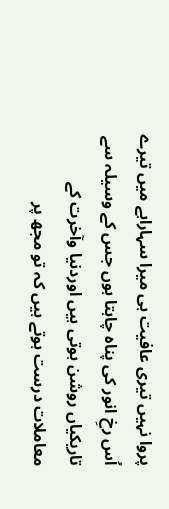پروا نہیں تیری عافیت ہی میرا سہاراہے میں تیرے اُس رخِ انور کی پناہ چاہتا ہوں جس کے وسیلہ سے تاریکیاں روشن ہوتی ہیں اوردنیا وآخرت کے معاملات درست ہوتے ہیں کہ تو مجھ پر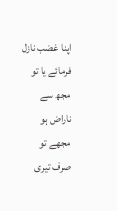اپنا غضب نازل فرمائے یا تو مجھ سے ناراض ہو مجھے تو صرف تیری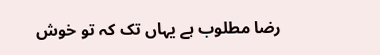رضا مطلوب ہے یہاں تک کہ تو خوش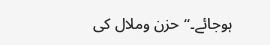ہوجائے۔‘‘حزن وملال کی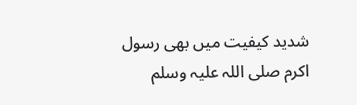شدید کیفیت میں بھی رسول اکرم صلی اللہ علیہ وسلم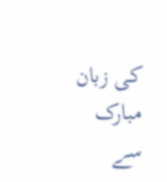کی زبان مبارک سے